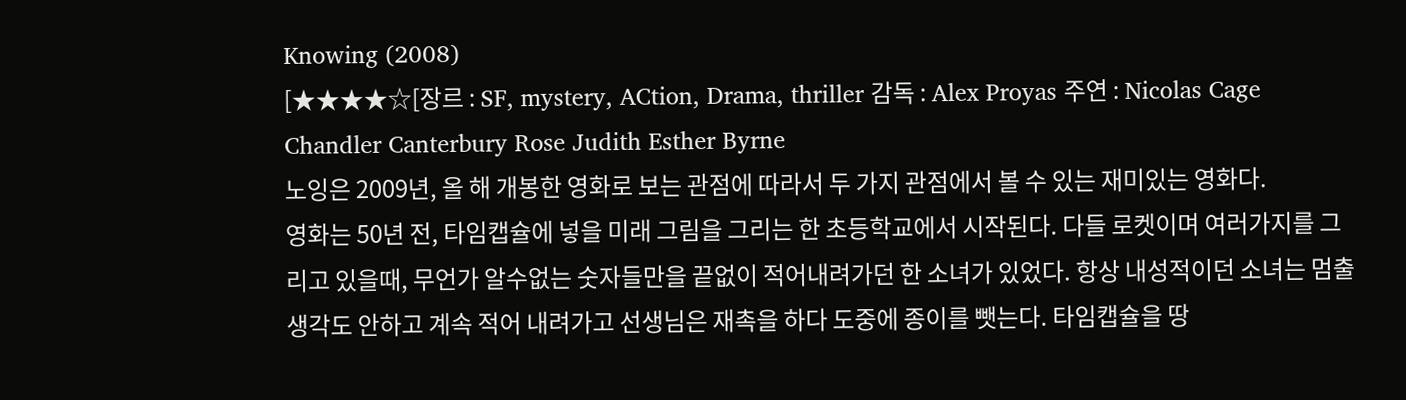Knowing (2008)
[★★★★☆[장르 : SF, mystery, ACtion, Drama, thriller 감독 : Alex Proyas 주연 : Nicolas Cage Chandler Canterbury Rose Judith Esther Byrne
노잉은 2009년, 올 해 개봉한 영화로 보는 관점에 따라서 두 가지 관점에서 볼 수 있는 재미있는 영화다.
영화는 50년 전, 타임캡슐에 넣을 미래 그림을 그리는 한 초등학교에서 시작된다. 다들 로켓이며 여러가지를 그리고 있을때, 무언가 알수없는 숫자들만을 끝없이 적어내려가던 한 소녀가 있었다. 항상 내성적이던 소녀는 멈출 생각도 안하고 계속 적어 내려가고 선생님은 재촉을 하다 도중에 종이를 뺏는다. 타임캡슐을 땅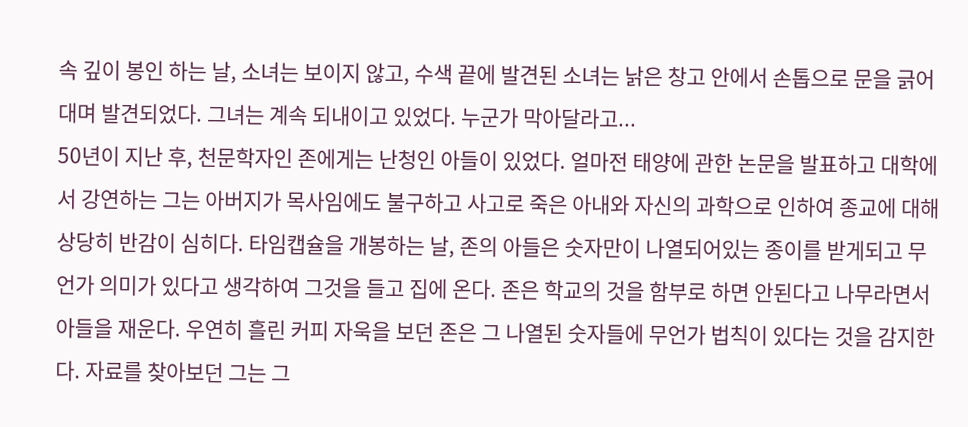속 깊이 봉인 하는 날, 소녀는 보이지 않고, 수색 끝에 발견된 소녀는 낡은 창고 안에서 손톱으로 문을 긁어대며 발견되었다. 그녀는 계속 되내이고 있었다. 누군가 막아달라고...
50년이 지난 후, 천문학자인 존에게는 난청인 아들이 있었다. 얼마전 태양에 관한 논문을 발표하고 대학에서 강연하는 그는 아버지가 목사임에도 불구하고 사고로 죽은 아내와 자신의 과학으로 인하여 종교에 대해 상당히 반감이 심히다. 타임캡슐을 개봉하는 날, 존의 아들은 숫자만이 나열되어있는 종이를 받게되고 무언가 의미가 있다고 생각하여 그것을 들고 집에 온다. 존은 학교의 것을 함부로 하면 안된다고 나무라면서 아들을 재운다. 우연히 흘린 커피 자욱을 보던 존은 그 나열된 숫자들에 무언가 법칙이 있다는 것을 감지한다. 자료를 찾아보던 그는 그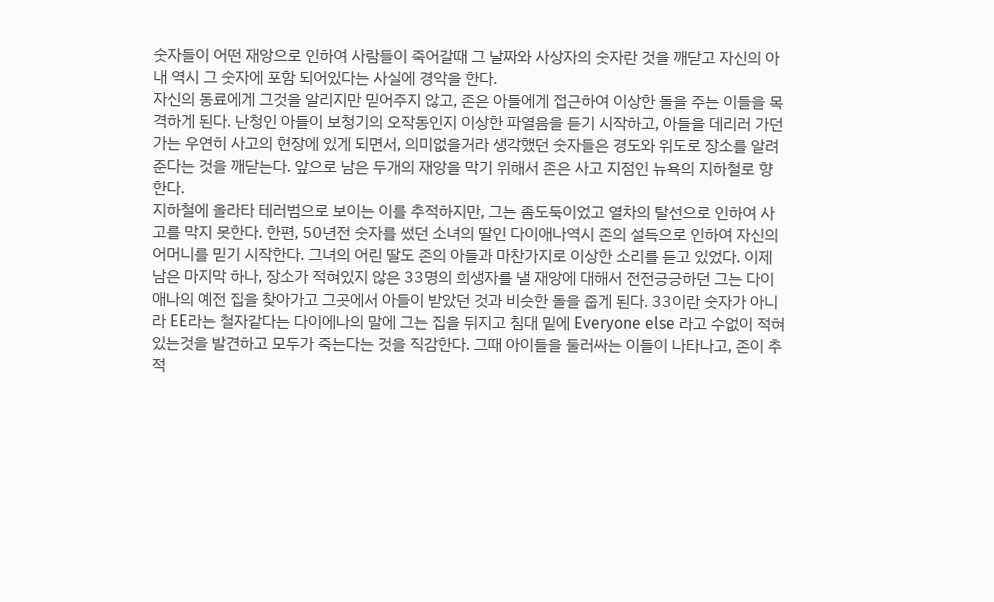숫자들이 어떤 재앙으로 인하여 사람들이 죽어갈때 그 날짜와 사상자의 숫자란 것을 깨닫고 자신의 아내 역시 그 숫자에 포함 되어있다는 사실에 경악을 한다.
자신의 동료에게 그것을 알리지만 믿어주지 않고, 존은 아들에게 접근하여 이상한 돌을 주는 이들을 목격하게 된다. 난청인 아들이 보청기의 오작동인지 이상한 파열음을 듣기 시작하고, 아들을 데리러 가던 가는 우연히 사고의 현장에 있게 되면서, 의미없을거라 생각했던 숫자들은 경도와 위도로 장소를 알려준다는 것을 깨닫는다. 앞으로 남은 두개의 재앙을 막기 위해서 존은 사고 지점인 뉴욕의 지하철로 향한다.
지하철에 올라타 테러범으로 보이는 이를 추적하지만, 그는 좀도둑이었고 열차의 탈선으로 인하여 사고를 막지 못한다. 한편, 50년전 숫자를 썼던 소녀의 딸인 다이애나역시 존의 설득으로 인하여 자신의 어머니를 믿기 시작한다. 그녀의 어린 딸도 존의 아들과 마찬가지로 이상한 소리를 듣고 있었다. 이제 남은 마지막 하나, 장소가 적혀있지 않은 33명의 희생자를 낼 재앙에 대해서 전전긍긍하던 그는 다이애나의 예전 집을 찾아가고 그곳에서 아들이 받았던 것과 비슷한 돌을 줍게 된다. 33이란 숫자가 아니라 EE라는 철자같다는 다이에나의 말에 그는 집을 뒤지고 침대 밑에 Everyone else 라고 수없이 적혀있는것을 발견하고 모두가 죽는다는 것을 직감한다. 그때 아이들을 둘러싸는 이들이 나타나고, 존이 추적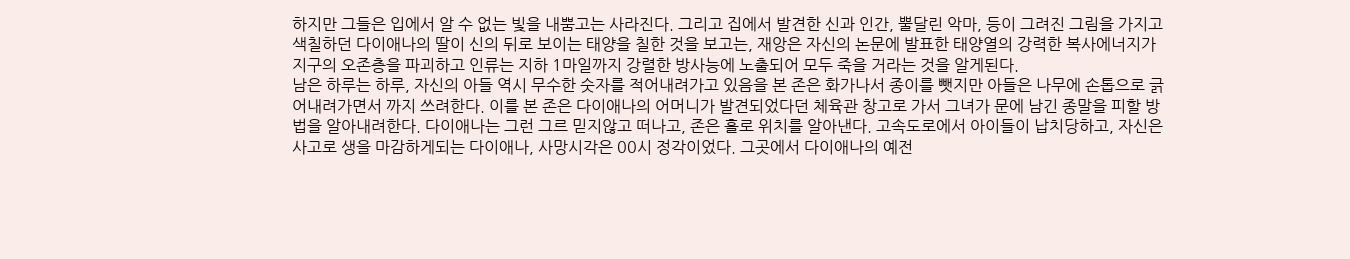하지만 그들은 입에서 알 수 없는 빛을 내뿜고는 사라진다. 그리고 집에서 발견한 신과 인간, 뿔달린 악마, 등이 그려진 그림을 가지고 색칠하던 다이애나의 딸이 신의 뒤로 보이는 태양을 칠한 것을 보고는, 재앙은 자신의 논문에 발표한 태양열의 강력한 복사에너지가 지구의 오존층을 파괴하고 인류는 지하 1마일까지 강렬한 방사능에 노출되어 모두 죽을 거라는 것을 알게된다.
남은 하루는 하루, 자신의 아들 역시 무수한 숫자를 적어내려가고 있음을 본 존은 화가나서 종이를 뺏지만 아들은 나무에 손톱으로 긁어내려가면서 까지 쓰려한다. 이를 본 존은 다이애나의 어머니가 발견되었다던 체육관 창고로 가서 그녀가 문에 남긴 종말을 피할 방법을 알아내려한다. 다이애나는 그런 그르 믿지않고 떠나고, 존은 홀로 위치를 알아낸다. 고속도로에서 아이들이 납치당하고, 자신은 사고로 생을 마감하게되는 다이애나, 사망시각은 00시 정각이었다. 그곳에서 다이애나의 예전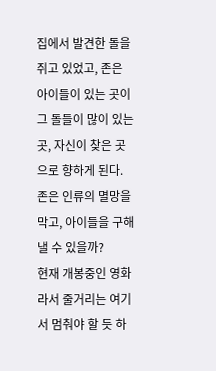집에서 발견한 돌을 쥐고 있었고, 존은 아이들이 있는 곳이 그 돌들이 많이 있는 곳, 자신이 찾은 곳으로 향하게 된다.
존은 인류의 멸망을 막고, 아이들을 구해낼 수 있을까?
현재 개봉중인 영화라서 줄거리는 여기서 멈춰야 할 듯 하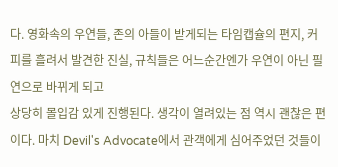다. 영화속의 우연들, 존의 아들이 받게되는 타임캡슐의 편지, 커피를 흘려서 발견한 진실, 규칙들은 어느순간엔가 우연이 아닌 필연으로 바뀌게 되고
상당히 몰입감 있게 진행된다. 생각이 열려있는 점 역시 괜찮은 편이다. 마치 Devil's Advocate에서 관객에게 심어주었던 것들이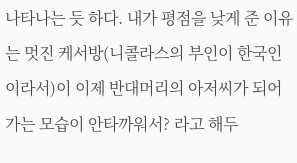나타나는 듯 하다. 내가 평점을 낮게 준 이유는 멋진 케서방(니콜라스의 부인이 한국인이라서)이 이제 반대머리의 아저씨가 되어가는 모습이 안타까워서? 라고 해두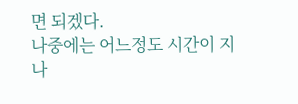면 되겠다.
나중에는 어느정도 시간이 지나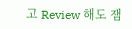고 Review 해도 잼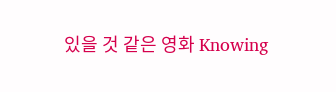있을 것 같은 영화 Knowing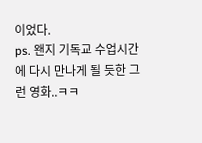이었다.
ps. 왠지 기독교 수업시간에 다시 만나게 될 듯한 그런 영화..ㅋㅋ